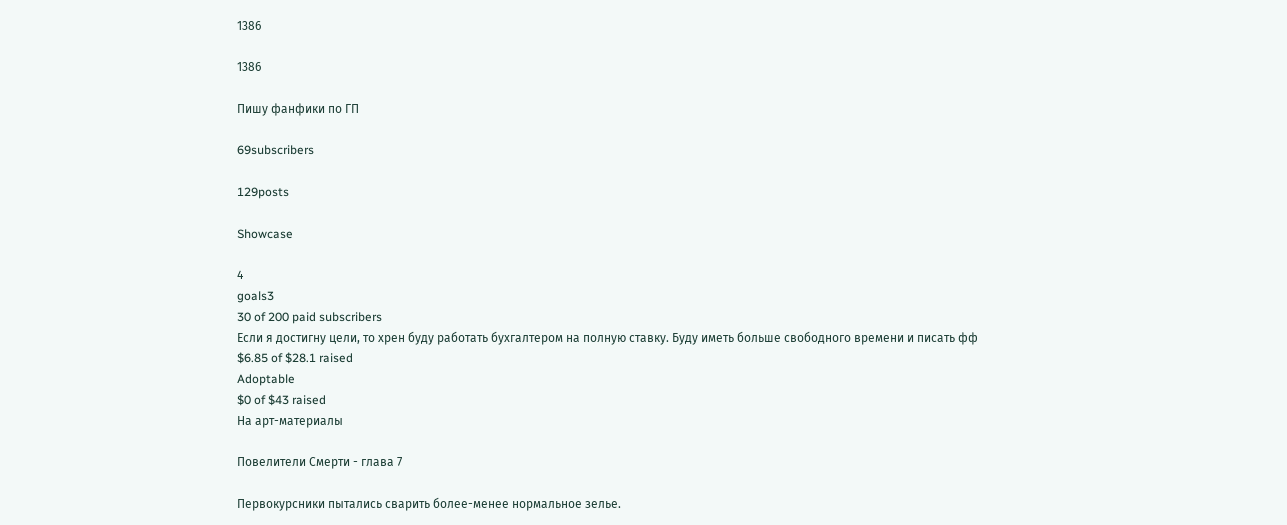1386

1386

Пишу фанфики по ГП

69subscribers

129posts

Showcase

4
goals3
30 of 200 paid subscribers
Если я достигну цели, то хрен буду работать бухгалтером на полную ставку. Буду иметь больше свободного времени и писать фф
$6.85 of $28.1 raised
Adoptable
$0 of $43 raised
На арт-материалы

Повелители Смерти - глава 7

Первокурсники пытались сварить более-менее нормальное зелье.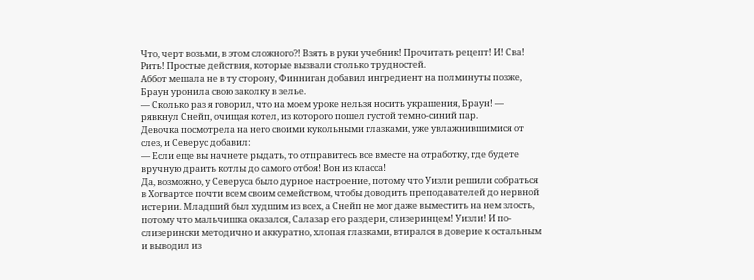Что, черт возьми, в этом сложного?! Взять в руки учебник! Прочитать рецепт! И! Сва! Рить! Простые действия, которые вызвали столько трудностей.
Аббот мешала не в ту сторону, Финниган добавил ингредиент на полминуты позже, Браун уронила свою заколку в зелье.
— Сколько раз я говорил, что на моем уроке нельзя носить украшения, Браун! — рявкнул Снейп, очищая котел, из которого пошел густой темно-синий пар.
Девочка посмотрела на него своими кукольными глазками, уже увлажнившимися от слез, и Северус добавил:
— Если еще вы начнете рыдать, то отправитесь все вместе на отработку, где будете вручную драить котлы до самого отбоя! Вон из класса!
Да, возможно, у Северуса было дурное настроение, потому что Уизли решили собраться в Хогвартсе почти всем своим семейством, чтобы доводить преподавателей до нервной истерии. Младший был худшим из всех, а Снейп не мог даже выместить на нем злость, потому что мальчишка оказался, Салазар его раздери, слизеринцем! Уизли! И по-слизерински методично и аккуратно, хлопая глазками, втирался в доверие к остальным и выводил из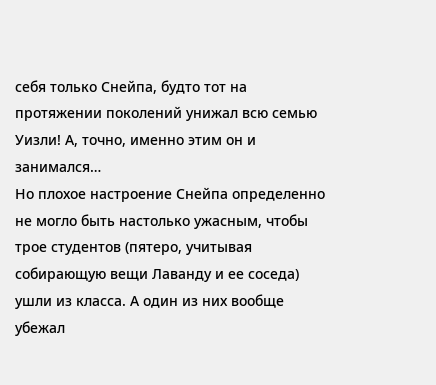себя только Снейпа, будто тот на протяжении поколений унижал всю семью Уизли! А, точно, именно этим он и занимался…
Но плохое настроение Снейпа определенно не могло быть настолько ужасным, чтобы трое студентов (пятеро, учитывая собирающую вещи Лаванду и ее соседа) ушли из класса. А один из них вообще убежал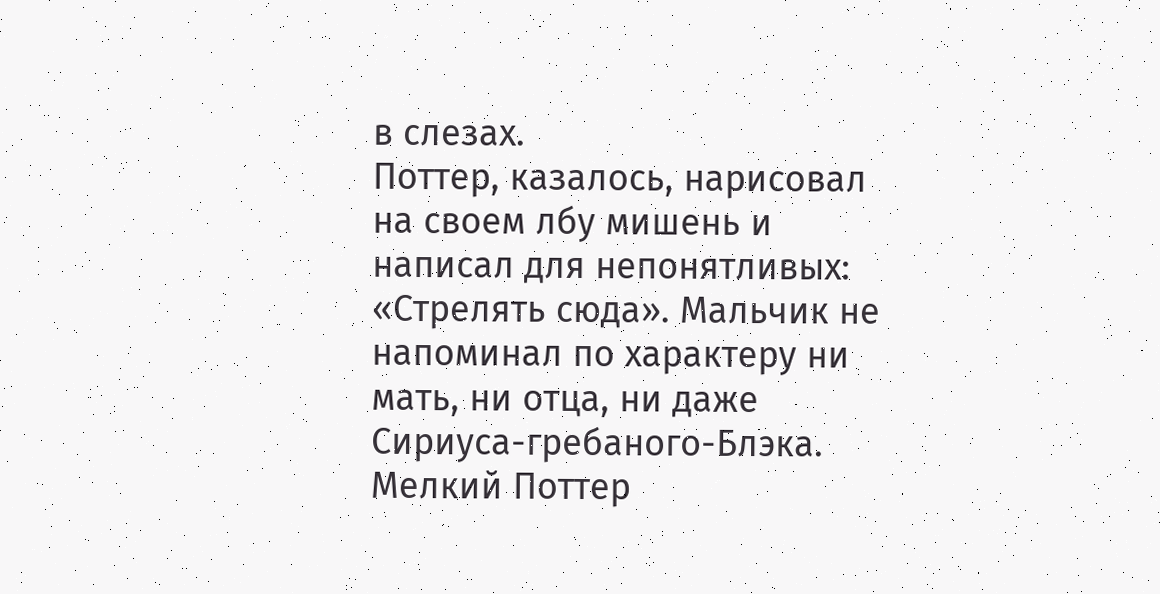в слезах.
Поттер, казалось, нарисовал на своем лбу мишень и написал для непонятливых: «Стрелять сюда». Мальчик не напоминал по характеру ни мать, ни отца, ни даже Сириуса-гребаного-Блэка. Мелкий Поттер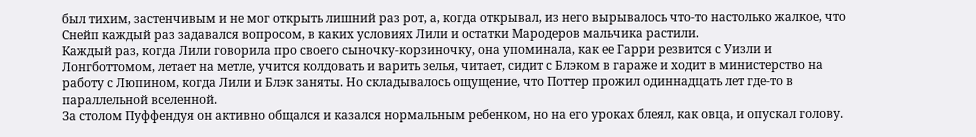был тихим, застенчивым и не мог открыть лишний раз рот, а, когда открывал, из него вырывалось что-то настолько жалкое, что Снейп каждый раз задавался вопросом, в каких условиях Лили и остатки Мародеров мальчика растили.
Каждый раз, когда Лили говорила про своего сыночку-корзиночку, она упоминала, как ее Гарри резвится с Уизли и Лонгботтомом, летает на метле, учится колдовать и варить зелья, читает, сидит с Блэком в гараже и ходит в министерство на работу с Люпином, когда Лили и Блэк заняты. Но складывалось ощущение, что Поттер прожил одиннадцать лет где-то в параллельной вселенной.
За столом Пуффендуя он активно общался и казался нормальным ребенком, но на его уроках блеял, как овца, и опускал голову.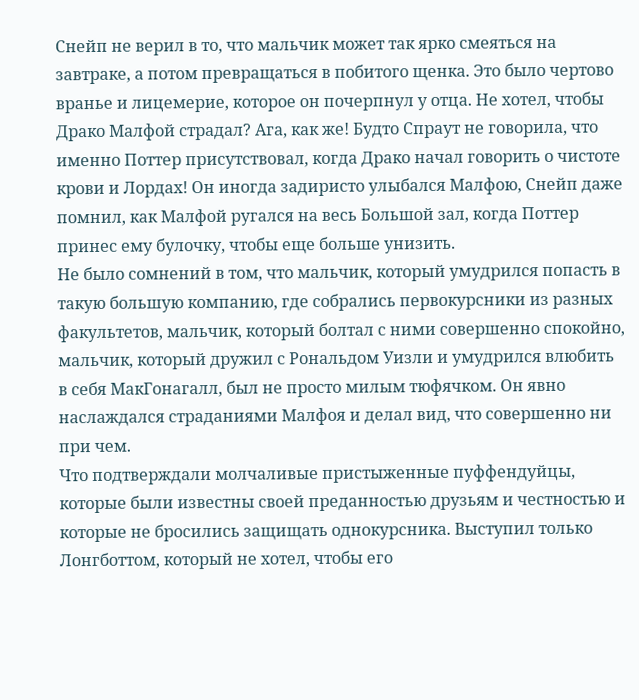Снейп не верил в то, что мальчик может так ярко смеяться на завтраке, а потом превращаться в побитого щенка. Это было чертово вранье и лицемерие, которое он почерпнул у отца. Не хотел, чтобы Драко Малфой страдал? Ага, как же! Будто Спраут не говорила, что именно Поттер присутствовал, когда Драко начал говорить о чистоте крови и Лордах! Он иногда задиристо улыбался Малфою, Снейп даже помнил, как Малфой ругался на весь Большой зал, когда Поттер принес ему булочку, чтобы еще больше унизить.
Не было сомнений в том, что мальчик, который умудрился попасть в такую большую компанию, где собрались первокурсники из разных факультетов, мальчик, который болтал с ними совершенно спокойно, мальчик, который дружил с Рональдом Уизли и умудрился влюбить в себя МакГонагалл, был не просто милым тюфячком. Он явно наслаждался страданиями Малфоя и делал вид, что совершенно ни при чем.
Что подтверждали молчаливые пристыженные пуффендуйцы, которые были известны своей преданностью друзьям и честностью и которые не бросились защищать однокурсника. Выступил только Лонгботтом, который не хотел, чтобы его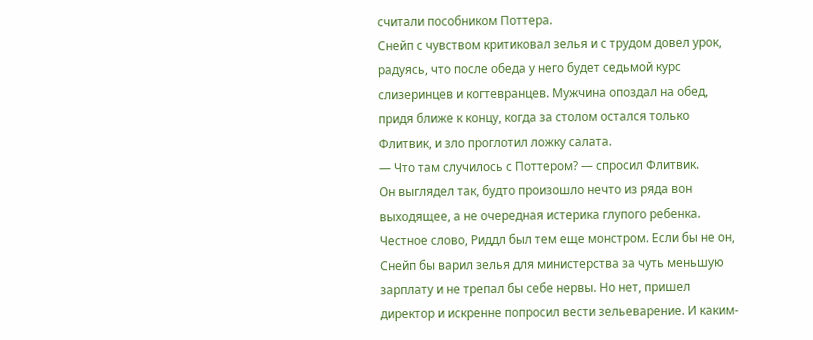считали пособником Поттера.
Снейп с чувством критиковал зелья и с трудом довел урок, радуясь, что после обеда у него будет седьмой курс слизеринцев и когтевранцев. Мужчина опоздал на обед, придя ближе к концу, когда за столом остался только Флитвик, и зло проглотил ложку салата.
— Что там случилось с Поттером? — спросил Флитвик.
Он выглядел так, будто произошло нечто из ряда вон выходящее, а не очередная истерика глупого ребенка.
Честное слово, Риддл был тем еще монстром. Если бы не он, Снейп бы варил зелья для министерства за чуть меньшую зарплату и не трепал бы себе нервы. Но нет, пришел директор и искренне попросил вести зельеварение. И каким-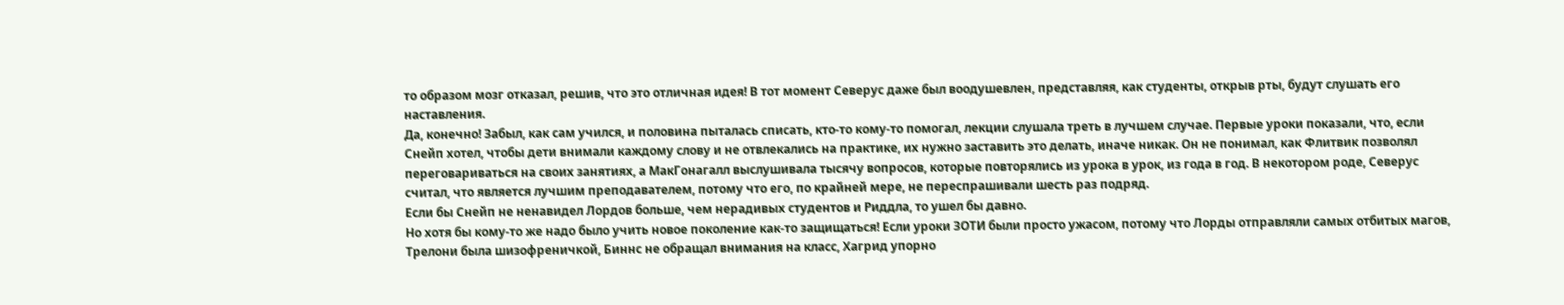то образом мозг отказал, решив, что это отличная идея! В тот момент Северус даже был воодушевлен, представляя, как студенты, открыв рты, будут слушать его наставления.
Да, конечно! Забыл, как сам учился, и половина пыталась списать, кто-то кому-то помогал, лекции слушала треть в лучшем случае. Первые уроки показали, что, если Снейп хотел, чтобы дети внимали каждому слову и не отвлекались на практике, их нужно заставить это делать, иначе никак. Он не понимал, как Флитвик позволял переговариваться на своих занятиях, а МакГонагалл выслушивала тысячу вопросов, которые повторялись из урока в урок, из года в год. В некотором роде, Северус считал, что является лучшим преподавателем, потому что его, по крайней мере, не переспрашивали шесть раз подряд.
Если бы Снейп не ненавидел Лордов больше, чем нерадивых студентов и Риддла, то ушел бы давно.
Но хотя бы кому-то же надо было учить новое поколение как-то защищаться! Если уроки ЗОТИ были просто ужасом, потому что Лорды отправляли самых отбитых магов, Трелони была шизофреничкой, Биннс не обращал внимания на класс, Хагрид упорно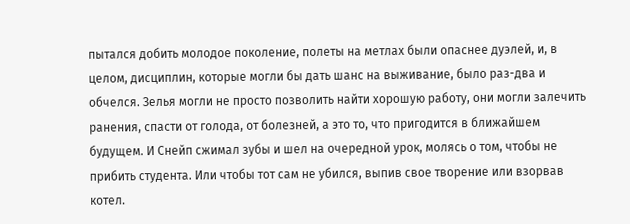пытался добить молодое поколение, полеты на метлах были опаснее дуэлей, и, в целом, дисциплин, которые могли бы дать шанс на выживание, было раз-два и обчелся. Зелья могли не просто позволить найти хорошую работу, они могли залечить ранения, спасти от голода, от болезней, а это то, что пригодится в ближайшем будущем. И Снейп сжимал зубы и шел на очередной урок, молясь о том, чтобы не прибить студента. Или чтобы тот сам не убился, выпив свое творение или взорвав котел.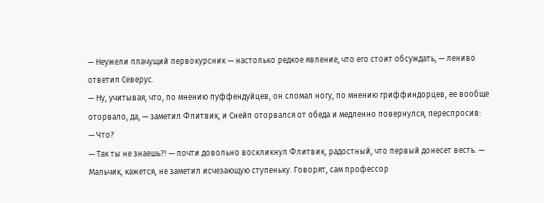— Неужели плачущий первокурсник — настолько редкое явление, что его стоит обсуждать, — лениво ответил Северус.
— Ну, учитывая, что, по мнению пуффендуйцев, он сломал ногу, по мнению гриффиндорцев, ее вообще оторвало, да, — заметил Флитвик, и Снейп оторвался от обеда и медленно повернулся, переспросив:
— Что?
— Так ты не знаешь?! — почти довольно воскликнул Флитвик, радостный, что первый донесет весть. — Мальчик, кажется, не заметил исчезающую ступеньку. Говорят, сам профессор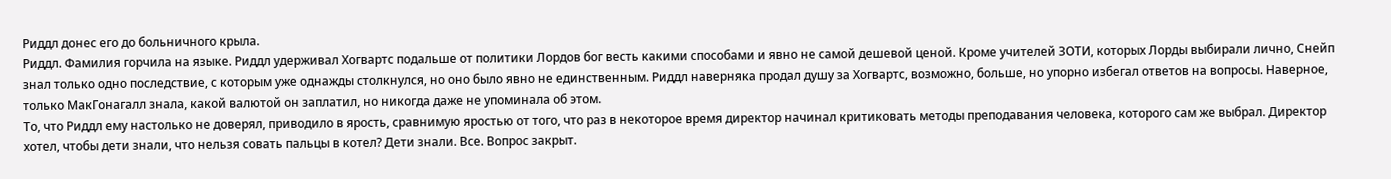Риддл донес его до больничного крыла.
Риддл. Фамилия горчила на языке. Риддл удерживал Хогвартс подальше от политики Лордов бог весть какими способами и явно не самой дешевой ценой. Кроме учителей ЗОТИ, которых Лорды выбирали лично, Снейп знал только одно последствие, с которым уже однажды столкнулся, но оно было явно не единственным. Риддл наверняка продал душу за Хогвартс, возможно, больше, но упорно избегал ответов на вопросы. Наверное, только МакГонагалл знала, какой валютой он заплатил, но никогда даже не упоминала об этом.
То, что Риддл ему настолько не доверял, приводило в ярость, сравнимую яростью от того, что раз в некоторое время директор начинал критиковать методы преподавания человека, которого сам же выбрал. Директор хотел, чтобы дети знали, что нельзя совать пальцы в котел? Дети знали. Все. Вопрос закрыт.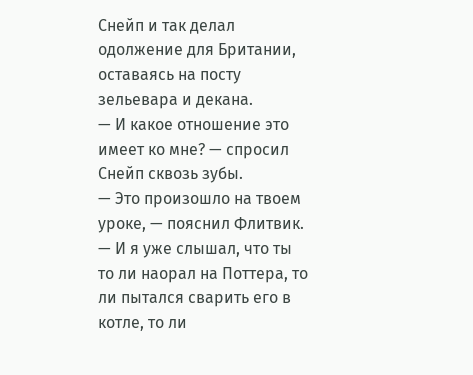Снейп и так делал одолжение для Британии, оставаясь на посту зельевара и декана.
— И какое отношение это имеет ко мне? — спросил Снейп сквозь зубы.
— Это произошло на твоем уроке, — пояснил Флитвик. — И я уже слышал, что ты то ли наорал на Поттера, то ли пытался сварить его в котле, то ли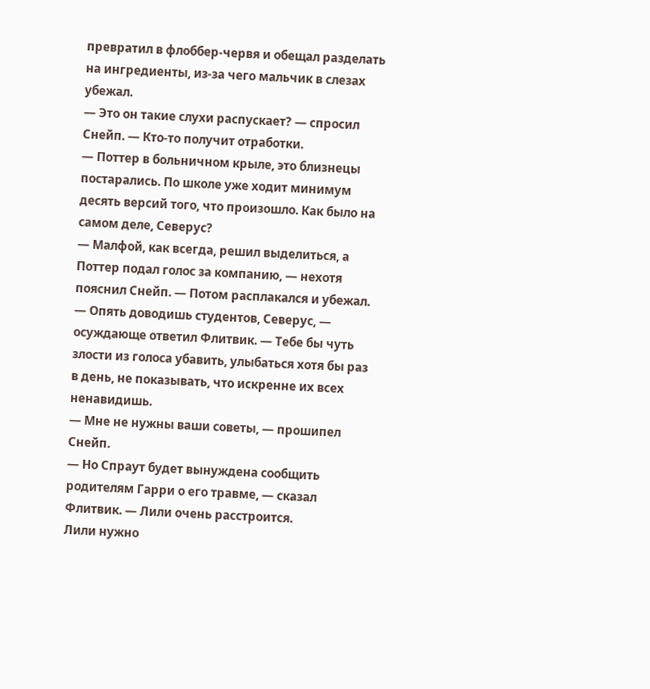превратил в флоббер-червя и обещал разделать на ингредиенты, из-за чего мальчик в слезах убежал.
— Это он такие слухи распускает? — спросил Снейп. — Кто-то получит отработки.
— Поттер в больничном крыле, это близнецы постарались. По школе уже ходит минимум десять версий того, что произошло. Как было на самом деле, Северус?
— Малфой, как всегда, решил выделиться, а Поттер подал голос за компанию, — нехотя пояснил Снейп. — Потом расплакался и убежал.
— Опять доводишь студентов, Северус, — осуждающе ответил Флитвик. — Тебе бы чуть злости из голоса убавить, улыбаться хотя бы раз в день, не показывать, что искренне их всех ненавидишь.
— Мне не нужны ваши советы, — прошипел Снейп.
— Но Спраут будет вынуждена сообщить родителям Гарри о его травме, — сказал Флитвик. — Лили очень расстроится.
Лили нужно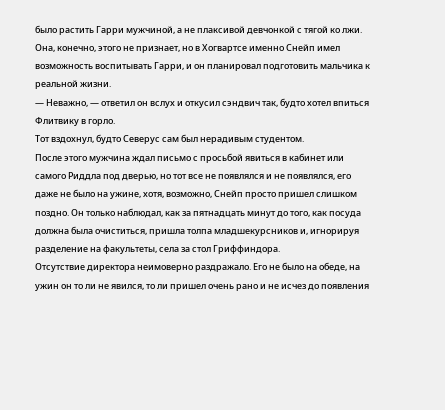было растить Гарри мужчиной, а не плаксивой девчонкой с тягой ко лжи. Она, конечно, этого не признает, но в Хогвартсе именно Снейп имел возможность воспитывать Гарри, и он планировал подготовить мальчика к реальной жизни.
— Неважно, — ответил он вслух и откусил сэндвич так, будто хотел впиться Флитвику в горло.
Тот вздохнул, будто Северус сам был нерадивым студентом.
После этого мужчина ждал письмо с просьбой явиться в кабинет или самого Риддла под дверью, но тот все не появлялся и не появлялся, его даже не было на ужине, хотя, возможно, Снейп просто пришел слишком поздно. Он только наблюдал, как за пятнадцать минут до того, как посуда должна была очиститься, пришла толпа младшекурсников и, игнорируя разделение на факультеты, села за стол Гриффиндора.
Отсутствие директора неимоверно раздражало. Его не было на обеде, на ужин он то ли не явился, то ли пришел очень рано и не исчез до появления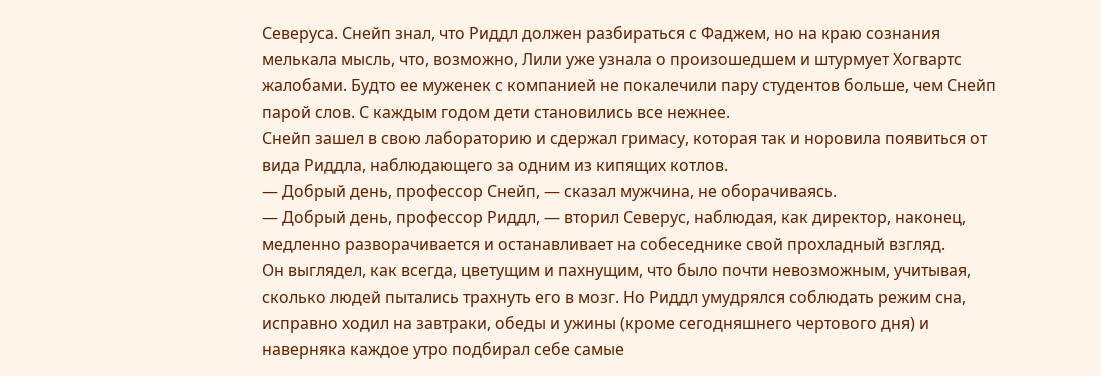Северуса. Снейп знал, что Риддл должен разбираться с Фаджем, но на краю сознания мелькала мысль, что, возможно, Лили уже узнала о произошедшем и штурмует Хогвартс жалобами. Будто ее муженек с компанией не покалечили пару студентов больше, чем Снейп парой слов. С каждым годом дети становились все нежнее.
Снейп зашел в свою лабораторию и сдержал гримасу, которая так и норовила появиться от вида Риддла, наблюдающего за одним из кипящих котлов.
— Добрый день, профессор Снейп, — сказал мужчина, не оборачиваясь.
— Добрый день, профессор Риддл, — вторил Северус, наблюдая, как директор, наконец, медленно разворачивается и останавливает на собеседнике свой прохладный взгляд.
Он выглядел, как всегда, цветущим и пахнущим, что было почти невозможным, учитывая, сколько людей пытались трахнуть его в мозг. Но Риддл умудрялся соблюдать режим сна, исправно ходил на завтраки, обеды и ужины (кроме сегодняшнего чертового дня) и наверняка каждое утро подбирал себе самые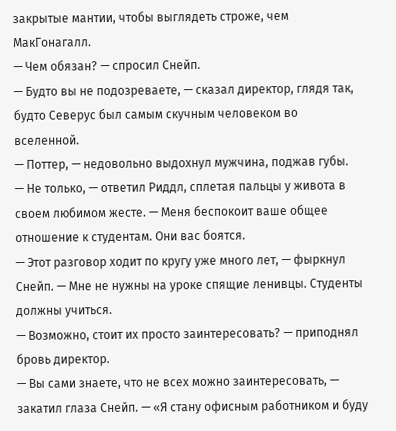закрытые мантии, чтобы выглядеть строже, чем МакГонагалл.
— Чем обязан? — спросил Снейп.
— Будто вы не подозреваете, — сказал директор, глядя так, будто Северус был самым скучным человеком во вселенной.
— Поттер, — недовольно выдохнул мужчина, поджав губы.
— Не только, — ответил Риддл, сплетая пальцы у живота в своем любимом жесте. — Меня беспокоит ваше общее отношение к студентам. Они вас боятся.
— Этот разговор ходит по кругу уже много лет, — фыркнул Снейп. — Мне не нужны на уроке спящие ленивцы. Студенты должны учиться.
— Возможно, стоит их просто заинтересовать? — приподнял бровь директор.
— Вы сами знаете, что не всех можно заинтересовать, — закатил глаза Снейп. — «Я стану офисным работником и буду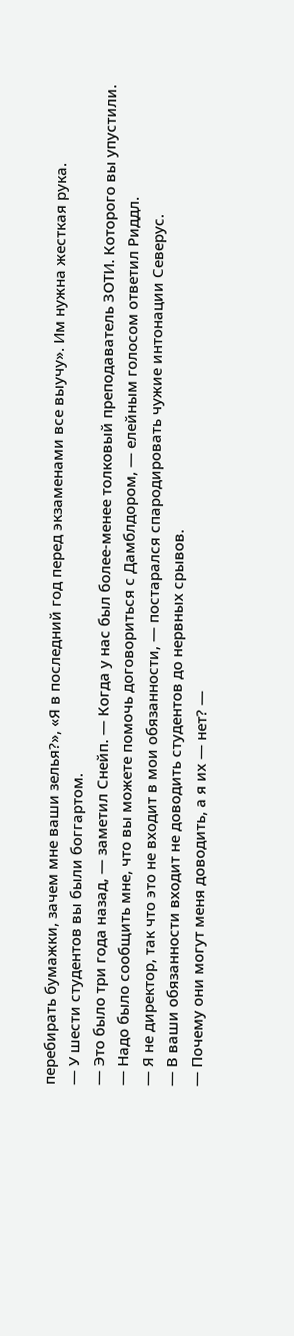перебирать бумажки, зачем мне ваши зелья?», «Я в последний год перед экзаменами все выучу». Им нужна жесткая рука.
— У шести студентов вы были боггартом.
— Это было три года назад, — заметил Снейп. — Когда у нас был более-менее толковый преподаватель ЗОТИ. Которого вы упустили.
— Надо было сообщить мне, что вы можете помочь договориться с Дамблдором, — елейным голосом ответил Риддл.
— Я не директор, так что это не входит в мои обязанности, — постарался спародировать чужие интонации Северус.
— В ваши обязанности входит не доводить студентов до нервных срывов.
— Почему они могут меня доводить, а я их — нет? —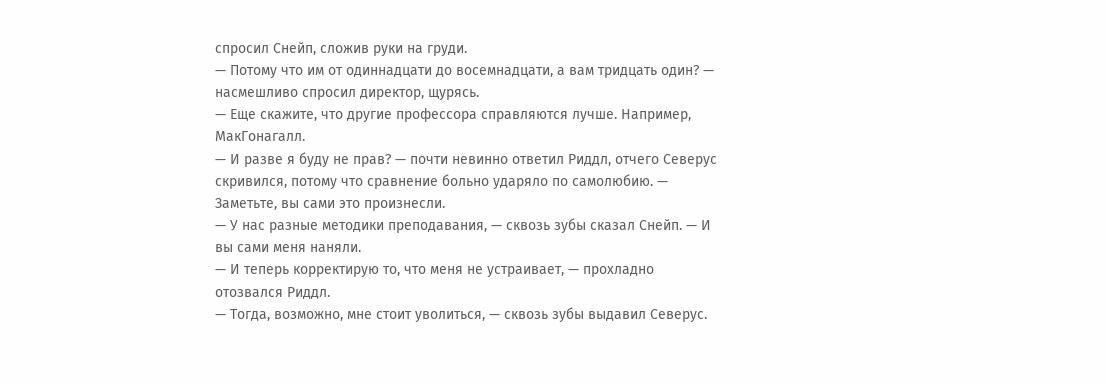спросил Снейп, сложив руки на груди.
— Потому что им от одиннадцати до восемнадцати, а вам тридцать один? — насмешливо спросил директор, щурясь.
— Еще скажите, что другие профессора справляются лучше. Например, МакГонагалл.
— И разве я буду не прав? — почти невинно ответил Риддл, отчего Северус скривился, потому что сравнение больно ударяло по самолюбию. — Заметьте, вы сами это произнесли.
— У нас разные методики преподавания, — сквозь зубы сказал Снейп. — И вы сами меня наняли.
— И теперь корректирую то, что меня не устраивает, — прохладно отозвался Риддл.
— Тогда, возможно, мне стоит уволиться, — сквозь зубы выдавил Северус.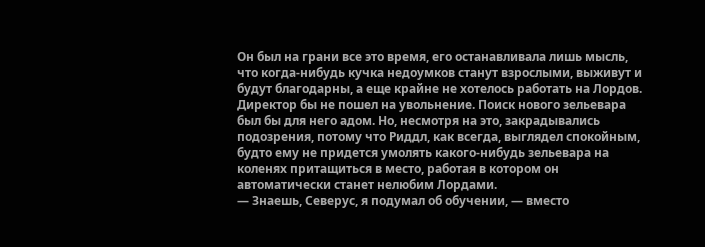Он был на грани все это время, его останавливала лишь мысль, что когда-нибудь кучка недоумков станут взрослыми, выживут и будут благодарны, а еще крайне не хотелось работать на Лордов.
Директор бы не пошел на увольнение. Поиск нового зельевара был бы для него адом. Но, несмотря на это, закрадывались подозрения, потому что Риддл, как всегда, выглядел спокойным, будто ему не придется умолять какого-нибудь зельевара на коленях притащиться в место, работая в котором он автоматически станет нелюбим Лордами.
— Знаешь, Северус, я подумал об обучении, — вместо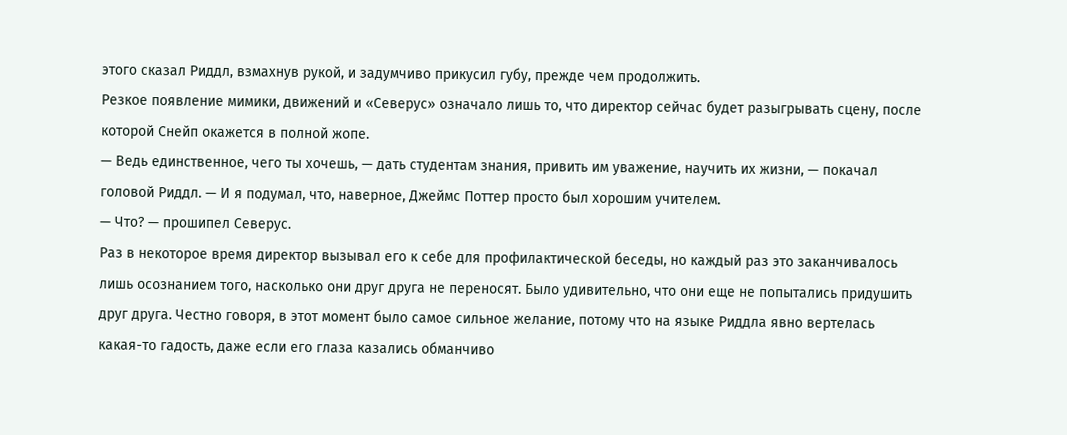этого сказал Риддл, взмахнув рукой, и задумчиво прикусил губу, прежде чем продолжить.
Резкое появление мимики, движений и «Северус» означало лишь то, что директор сейчас будет разыгрывать сцену, после которой Снейп окажется в полной жопе.
— Ведь единственное, чего ты хочешь, — дать студентам знания, привить им уважение, научить их жизни, — покачал головой Риддл. — И я подумал, что, наверное, Джеймс Поттер просто был хорошим учителем.
— Что? — прошипел Северус.
Раз в некоторое время директор вызывал его к себе для профилактической беседы, но каждый раз это заканчивалось лишь осознанием того, насколько они друг друга не переносят. Было удивительно, что они еще не попытались придушить друг друга. Честно говоря, в этот момент было самое сильное желание, потому что на языке Риддла явно вертелась какая-то гадость, даже если его глаза казались обманчиво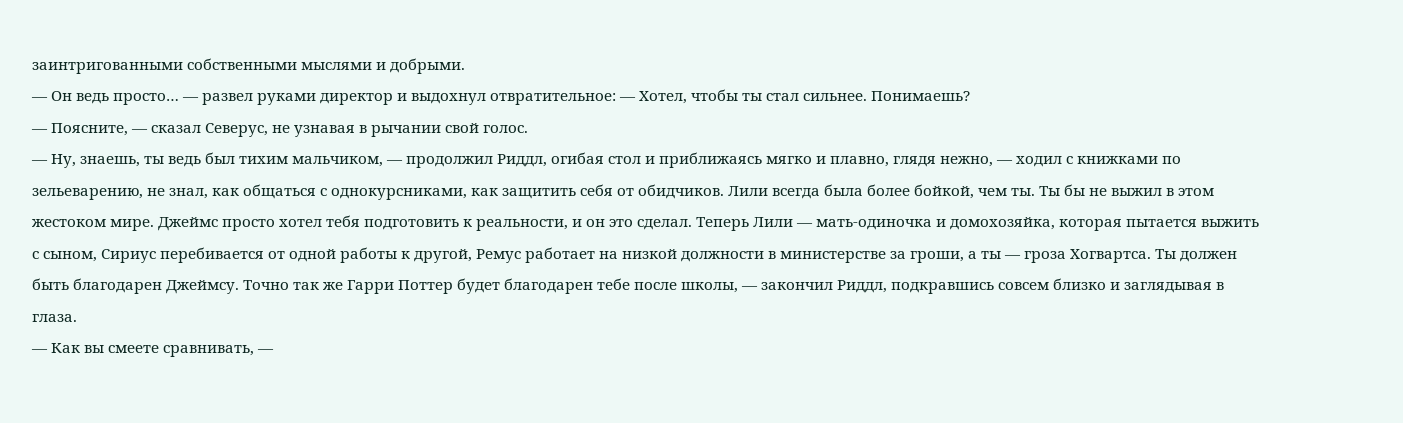заинтригованными собственными мыслями и добрыми.
— Он ведь просто… — развел руками директор и выдохнул отвратительное: — Хотел, чтобы ты стал сильнее. Понимаешь?
— Поясните, — сказал Северус, не узнавая в рычании свой голос.
— Ну, знаешь, ты ведь был тихим мальчиком, — продолжил Риддл, огибая стол и приближаясь мягко и плавно, глядя нежно, — ходил с книжками по зельеварению, не знал, как общаться с однокурсниками, как защитить себя от обидчиков. Лили всегда была более бойкой, чем ты. Ты бы не выжил в этом жестоком мире. Джеймс просто хотел тебя подготовить к реальности, и он это сделал. Теперь Лили — мать-одиночка и домохозяйка, которая пытается выжить с сыном, Сириус перебивается от одной работы к другой, Ремус работает на низкой должности в министерстве за гроши, а ты — гроза Хогвартса. Ты должен быть благодарен Джеймсу. Точно так же Гарри Поттер будет благодарен тебе после школы, — закончил Риддл, подкравшись совсем близко и заглядывая в глаза.
— Как вы смеете сравнивать, —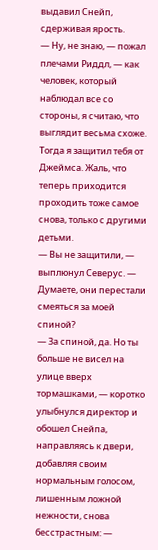выдавил Снейп, сдерживая ярость.
— Ну, не знаю, — пожал плечами Риддл, — как человек, который наблюдал все со стороны, я считаю, что выглядит весьма схоже. Тогда я защитил тебя от Джеймса. Жаль, что теперь приходится проходить тоже самое снова, только с другими детьми.
— Вы не защитили, — выплюнул Северус. — Думаете, они перестали смеяться за моей спиной?
— За спиной, да. Но ты больше не висел на улице вверх тормашками, — коротко улыбнулся директор и обошел Снейпа, направляясь к двери, добавляя своим нормальным голосом, лишенным ложной нежности, снова бесстрастным: —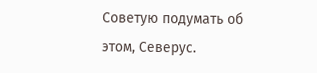Советую подумать об этом, Северус.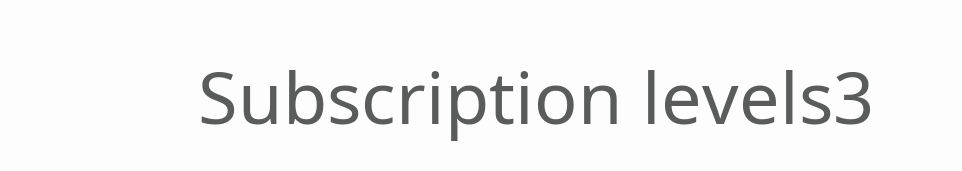Subscription levels3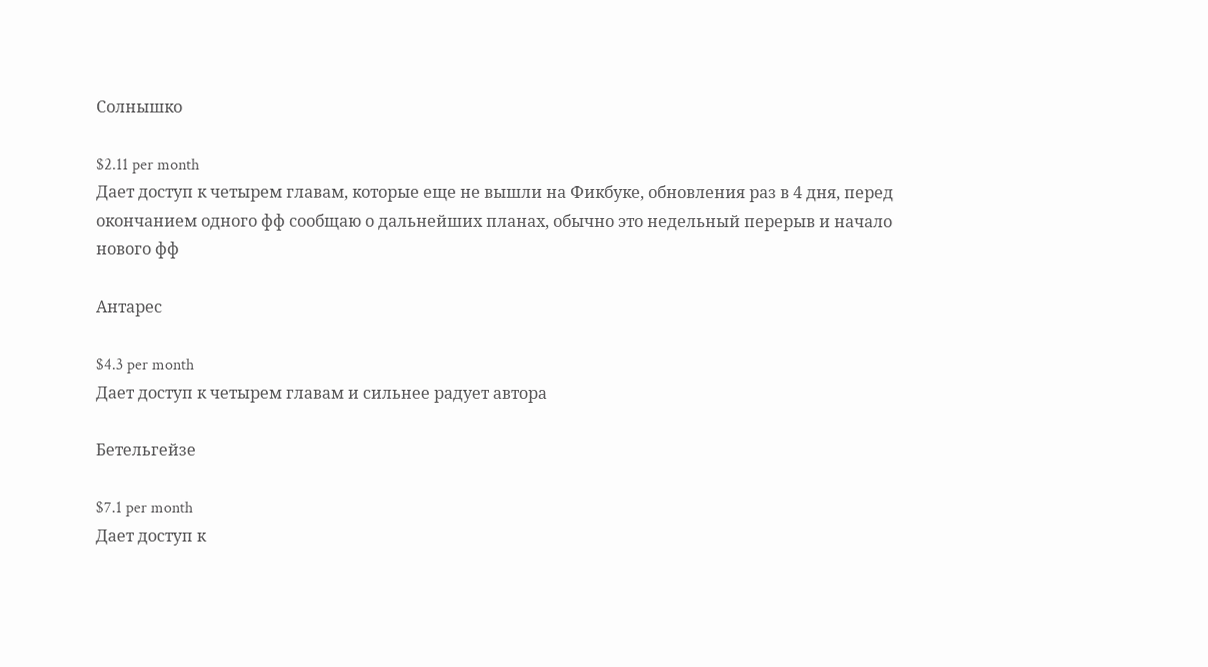Солнышко

$2.11 per month
Дает доступ к четырем главам, которые еще не вышли на Фикбуке, обновления раз в 4 дня, перед окончанием одного фф сообщаю о дальнейших планах, обычно это недельный перерыв и начало нового фф

Антарес

$4.3 per month
Дает доступ к четырем главам и сильнее радует автора

Бетельгейзе

$7.1 per month
Дает доступ к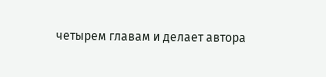четырем главам и делает автора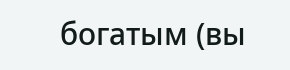богатым (вы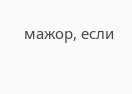мажор, если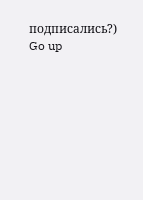подписались?)
Go up